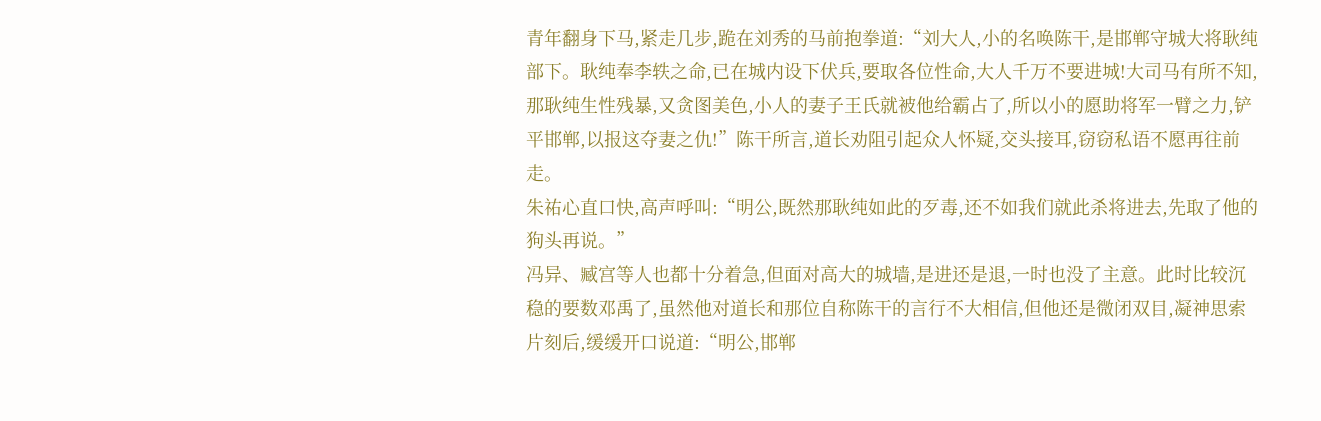青年翻身下马,紧走几步,跪在刘秀的马前抱拳道:“刘大人,小的名唤陈干,是邯郸守城大将耿纯部下。耿纯奉李轶之命,已在城内设下伏兵,要取各位性命,大人千万不要进城!大司马有所不知,那耿纯生性残暴,又贪图美色,小人的妻子王氏就被他给霸占了,所以小的愿助将军一臂之力,铲平邯郸,以报这夺妻之仇!”陈干所言,道长劝阻引起众人怀疑,交头接耳,窃窃私语不愿再往前走。
朱祐心直口快,高声呼叫:“明公,既然那耿纯如此的歹毒,还不如我们就此杀将进去,先取了他的狗头再说。”
冯异、臧宫等人也都十分着急,但面对高大的城墙,是进还是退,一时也没了主意。此时比较沉稳的要数邓禹了,虽然他对道长和那位自称陈干的言行不大相信,但他还是微闭双目,凝神思索片刻后,缓缓开口说道:“明公,邯郸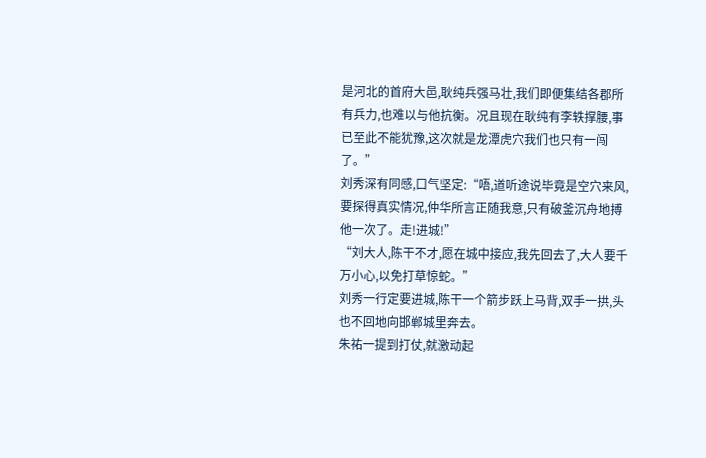是河北的首府大邑,耿纯兵强马壮,我们即便集结各郡所有兵力,也难以与他抗衡。况且现在耿纯有李轶撑腰,事已至此不能犹豫,这次就是龙潭虎穴我们也只有一闯了。”
刘秀深有同感,口气坚定:“唔,道听途说毕竟是空穴来风,要探得真实情况,仲华所言正随我意,只有破釜沉舟地搏他一次了。走!进城!”
“刘大人,陈干不才,愿在城中接应,我先回去了,大人要千万小心,以免打草惊蛇。”
刘秀一行定要进城,陈干一个箭步跃上马背,双手一拱,头也不回地向邯郸城里奔去。
朱祐一提到打仗,就激动起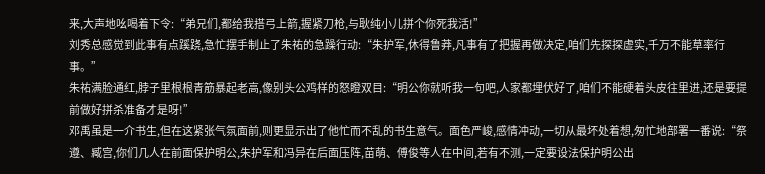来,大声地吆喝着下令:“弟兄们,都给我搭弓上箭,握紧刀枪,与耿纯小儿拼个你死我活!”
刘秀总感觉到此事有点蹊跷,急忙摆手制止了朱祐的急躁行动:“朱护军,休得鲁莽,凡事有了把握再做决定,咱们先探探虚实,千万不能草率行事。”
朱祐满脸通红,脖子里根根青筋暴起老高,像别头公鸡样的怒瞪双目:“明公你就听我一句吧,人家都埋伏好了,咱们不能硬着头皮往里进,还是要提前做好拼杀准备才是呀!”
邓禹虽是一介书生,但在这紧张气氛面前,则更显示出了他忙而不乱的书生意气。面色严峻,感情冲动,一切从最坏处着想,匆忙地部署一番说:“祭遵、臧宫,你们几人在前面保护明公,朱护军和冯异在后面压阵,苗萌、傅俊等人在中间,若有不测,一定要设法保护明公出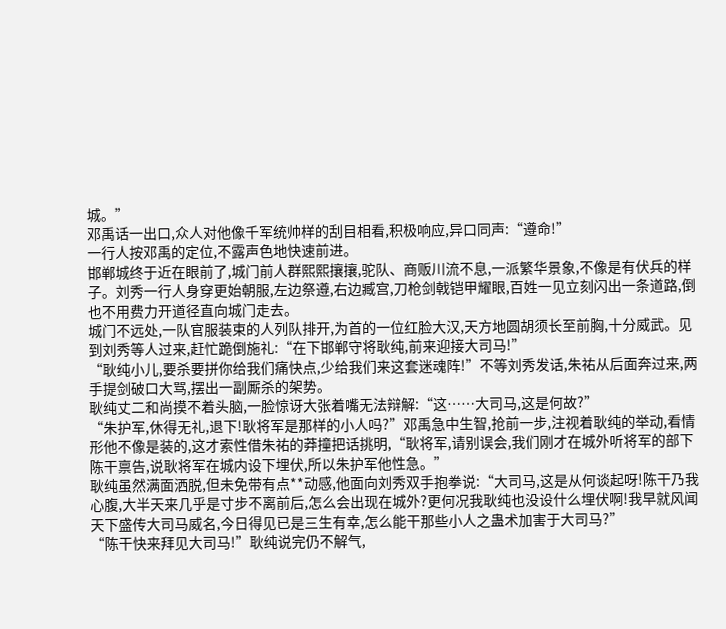城。”
邓禹话一出口,众人对他像千军统帅样的刮目相看,积极响应,异口同声:“遵命!”
一行人按邓禹的定位,不露声色地快速前进。
邯郸城终于近在眼前了,城门前人群熙熙攘攘,驼队、商贩川流不息,一派繁华景象,不像是有伏兵的样子。刘秀一行人身穿更始朝服,左边祭遵,右边臧宫,刀枪剑戟铠甲耀眼,百姓一见立刻闪出一条道路,倒也不用费力开道径直向城门走去。
城门不远处,一队官服装束的人列队排开,为首的一位红脸大汉,天方地圆胡须长至前胸,十分威武。见到刘秀等人过来,赶忙跪倒施礼:“在下邯郸守将耿纯,前来迎接大司马!”
“耿纯小儿,要杀要拼你给我们痛快点,少给我们来这套迷魂阵!”不等刘秀发话,朱祐从后面奔过来,两手提剑破口大骂,摆出一副厮杀的架势。
耿纯丈二和尚摸不着头脑,一脸惊讶大张着嘴无法辩解:“这……大司马,这是何故?”
“朱护军,休得无礼,退下!耿将军是那样的小人吗?”邓禹急中生智,抢前一步,注视着耿纯的举动,看情形他不像是装的,这才索性借朱祐的莽撞把话挑明,“耿将军,请别误会,我们刚才在城外听将军的部下陈干禀告,说耿将军在城内设下埋伏,所以朱护军他性急。”
耿纯虽然满面洒脱,但未免带有点**动感,他面向刘秀双手抱拳说:“大司马,这是从何谈起呀!陈干乃我心腹,大半天来几乎是寸步不离前后,怎么会出现在城外?更何况我耿纯也没设什么埋伏啊!我早就风闻天下盛传大司马威名,今日得见已是三生有幸,怎么能干那些小人之蛊术加害于大司马?”
“陈干快来拜见大司马!”耿纯说完仍不解气,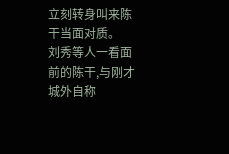立刻转身叫来陈干当面对质。
刘秀等人一看面前的陈干,与刚才城外自称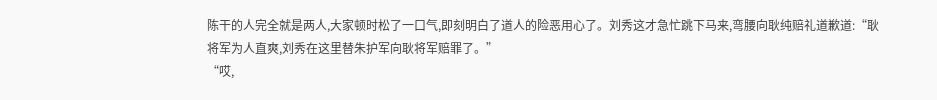陈干的人完全就是两人,大家顿时松了一口气,即刻明白了道人的险恶用心了。刘秀这才急忙跳下马来,弯腰向耿纯赔礼道歉道:“耿将军为人直爽,刘秀在这里替朱护军向耿将军赔罪了。”
“哎,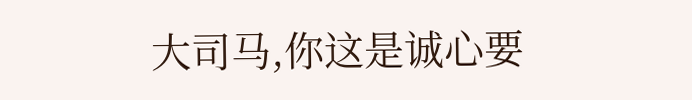大司马,你这是诚心要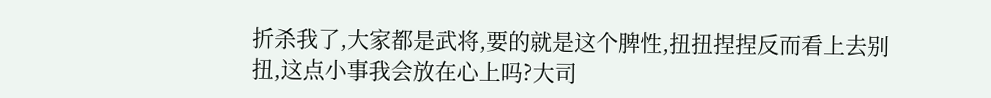折杀我了,大家都是武将,要的就是这个脾性,扭扭捏捏反而看上去别扭,这点小事我会放在心上吗?大司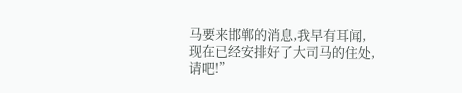马要来邯郸的消息,我早有耳闻,现在已经安排好了大司马的住处,请吧!”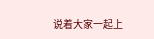说着大家一起上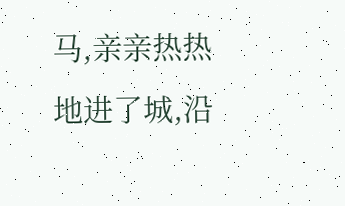马,亲亲热热地进了城,沿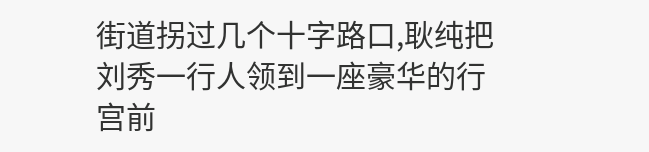街道拐过几个十字路口,耿纯把刘秀一行人领到一座豪华的行宫前